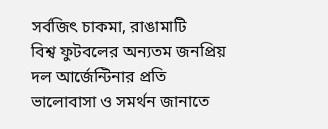সর্বজিৎ চাকমা, রাঙামাটি
বিশ্ব ফুটবলের অন্যতম জনপ্রিয় দল আর্জেন্টিনার প্রতি ভালোবাসা ও সমর্থন জানাতে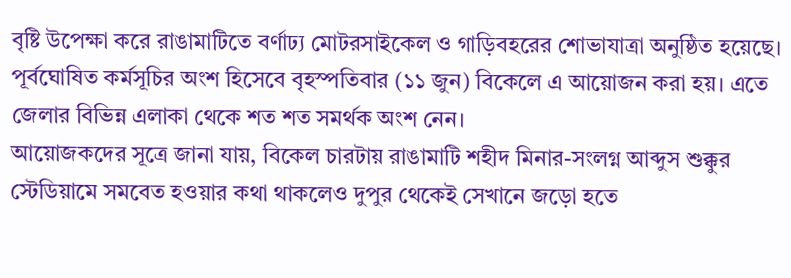বৃষ্টি উপেক্ষা করে রাঙামাটিতে বর্ণাঢ্য মোটরসাইকেল ও গাড়িবহরের শোভাযাত্রা অনুষ্ঠিত হয়েছে। পূর্বঘোষিত কর্মসূচির অংশ হিসেবে বৃহস্পতিবার (১১ জুন) বিকেলে এ আয়োজন করা হয়। এতে জেলার বিভিন্ন এলাকা থেকে শত শত সমর্থক অংশ নেন।
আয়োজকদের সূত্রে জানা যায়, বিকেল চারটায় রাঙামাটি শহীদ মিনার-সংলগ্ন আব্দুস শুক্কুর স্টেডিয়ামে সমবেত হওয়ার কথা থাকলেও দুপুর থেকেই সেখানে জড়ো হতে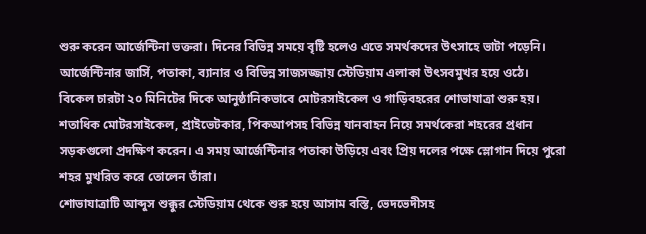শুরু করেন আর্জেন্টিনা ভক্তরা। দিনের বিভিন্ন সময়ে বৃষ্টি হলেও এতে সমর্থকদের উৎসাহে ভাটা পড়েনি। আর্জেন্টিনার জার্সি, পতাকা, ব্যানার ও বিভিন্ন সাজসজ্জায় স্টেডিয়াম এলাকা উৎসবমুখর হয়ে ওঠে।
বিকেল চারটা ২০ মিনিটের দিকে আনুষ্ঠানিকভাবে মোটরসাইকেল ও গাড়িবহরের শোভাযাত্রা শুরু হয়। শতাধিক মোটরসাইকেল, প্রাইভেটকার, পিকআপসহ বিভিন্ন যানবাহন নিয়ে সমর্থকেরা শহরের প্রধান সড়কগুলো প্রদক্ষিণ করেন। এ সময় আর্জেন্টিনার পতাকা উড়িয়ে এবং প্রিয় দলের পক্ষে স্লোগান দিয়ে পুরো শহর মুখরিত করে তোলেন তাঁরা।
শোভাযাত্রাটি আব্দুস শুক্কুর স্টেডিয়াম থেকে শুরু হয়ে আসাম বস্তি, ভেদভেদীসহ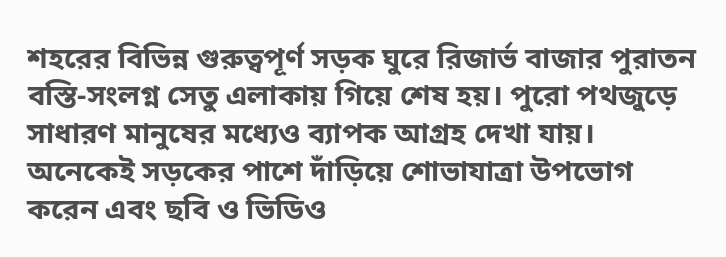শহরের বিভিন্ন গুরুত্বপূর্ণ সড়ক ঘুরে রিজার্ভ বাজার পুরাতন বস্তি-সংলগ্ন সেতু এলাকায় গিয়ে শেষ হয়। পুরো পথজুড়ে সাধারণ মানুষের মধ্যেও ব্যাপক আগ্রহ দেখা যায়। অনেকেই সড়কের পাশে দাঁড়িয়ে শোভাযাত্রা উপভোগ করেন এবং ছবি ও ভিডিও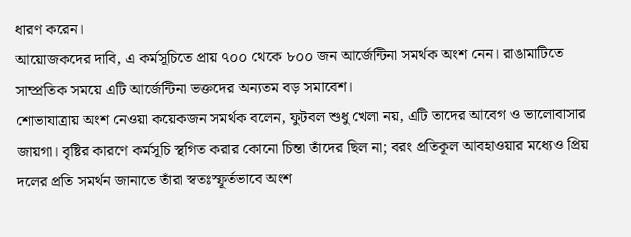ধারণ করেন।
আয়োজকদের দাবি, এ কর্মসূচিতে প্রায় ৭০০ থেকে ৮০০ জন আর্জেন্টিনা সমর্থক অংশ নেন। রাঙামাটিতে সাম্প্রতিক সময়ে এটি আর্জেন্টিনা ভক্তদের অন্যতম বড় সমাবেশ।
শোভাযাত্রায় অংশ নেওয়া কয়েকজন সমর্থক বলেন, ফুটবল শুধু খেলা নয়, এটি তাদের আবেগ ও ভালোবাসার জায়গা। বৃষ্টির কারণে কর্মসূচি স্থগিত করার কোনো চিন্তা তাঁদের ছিল না; বরং প্রতিকূল আবহাওয়ার মধ্যেও প্রিয় দলের প্রতি সমর্থন জানাতে তাঁরা স্বতঃস্ফূর্তভাবে অংশ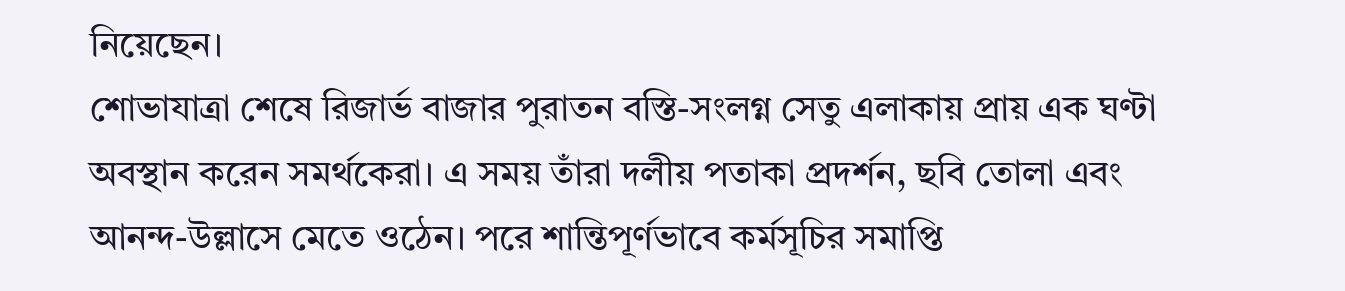নিয়েছেন।
শোভাযাত্রা শেষে রিজার্ভ বাজার পুরাতন বস্তি-সংলগ্ন সেতু এলাকায় প্রায় এক ঘণ্টা অবস্থান করেন সমর্থকেরা। এ সময় তাঁরা দলীয় পতাকা প্রদর্শন, ছবি তোলা এবং আনন্দ-উল্লাসে মেতে ওঠেন। পরে শান্তিপূর্ণভাবে কর্মসূচির সমাপ্তি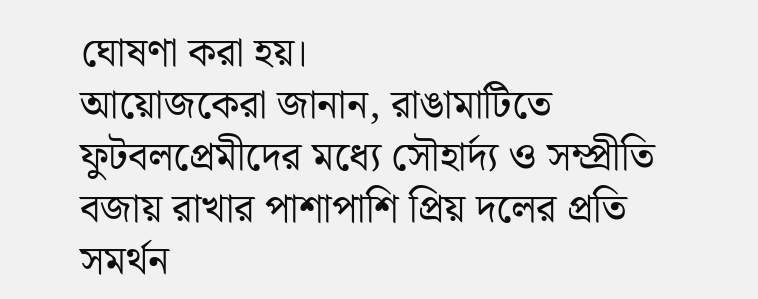ঘোষণা করা হয়।
আয়োজকেরা জানান, রাঙামাটিতে ফুটবলপ্রেমীদের মধ্যে সৌহার্দ্য ও সম্প্রীতি বজায় রাখার পাশাপাশি প্রিয় দলের প্রতি সমর্থন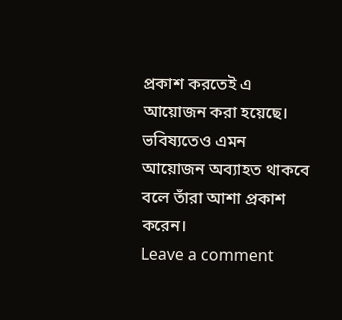প্রকাশ করতেই এ আয়োজন করা হয়েছে। ভবিষ্যতেও এমন আয়োজন অব্যাহত থাকবে বলে তাঁরা আশা প্রকাশ করেন।
Leave a comment